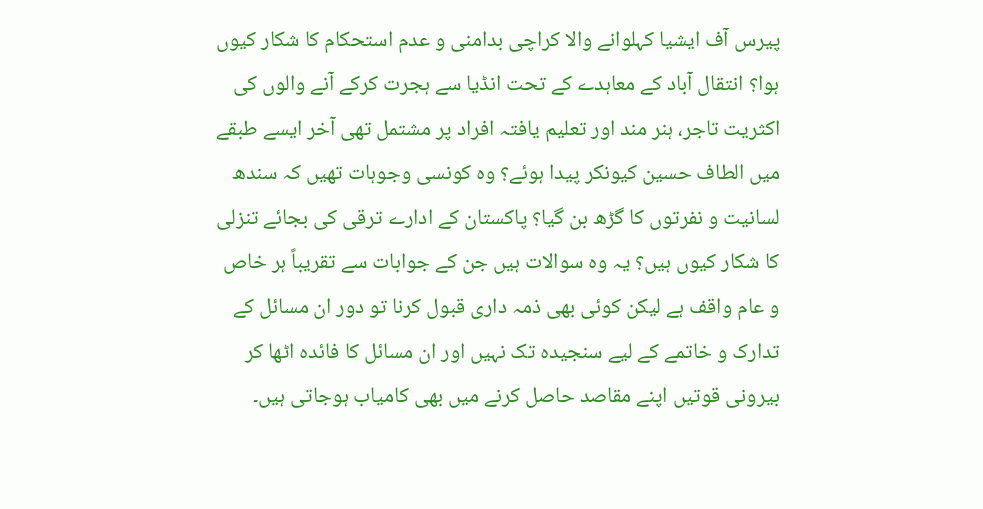پیرس آف ایشیا کہلوانے والا کراچی بدامنی و عدم استحکام کا شکار کیوں ہوا؟ انتقال آباد کے معاہدے کے تحت انڈیا سے ہجرت کرکے آنے والوں کی اکثریت تاجر، ہنر مند اور تعلیم یافتہ افراد پر مشتمل تھی آخر ایسے طبقے میں الطاف حسین کیونکر پیدا ہوئے؟ وہ کونسی وجوہات تھیں کہ سندھ لسانیت و نفرتوں کا گڑھ بن گیا؟ پاکستان کے ادارے ترقی کی بجائے تنزلی کا شکار کیوں ہیں؟ یہ وہ سوالات ہیں جن کے جوابات سے تقریباً ہر خاص و عام واقف ہے لیکن کوئی بھی ذمہ داری قبول کرنا تو دور ان مسائل کے تدارک و خاتمے کے لیے سنجیدہ تک نہیں اور ان مسائل کا فائدہ اٹھا کر بیرونی قوتیں اپنے مقاصد حاصل کرنے میں بھی کامیاب ہوجاتی ہیں۔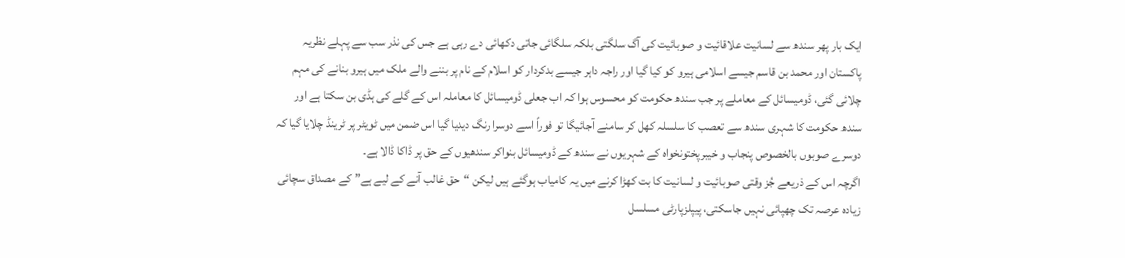ایک بار پھر سندھ سے لسانیت علاقائیت و صوبائیت کی آگ سلگتی بلکہ سلگائی جاتی دکھائی دے رہی ہے جس کی نذر سب سے پہلے نظریہ پاکستان اور محمد بن قاسم جیسے اسلامی ہیرو کو کیا گیا اور راجہ داہر جیسے بدکردار کو اسلام کے نام پر بننے والے ملک میں ہیرو بنانے کی مہم چلائی گئی، ڈومیسائل کے معاملے پر جب سندھ حکومت کو محسوس ہوا کہ اب جعلی ڈومیسائل کا معاملہ اس کے گلے کی ہڈی بن سکتا ہے اور سندھ حکومت کا شہری سندھ سے تعصب کا سلسلہ کھل کر سامنے آجائیگا تو فوراً اسے دوسرا رنگ دیدیا گیا اس ضمن میں ٹویٹر پر ٹرینڈ چلایا گیا کہ دوسرے صوبوں بالخصوص پنجاب و خیبرپختونخواہ کے شہریوں نے سندھ کے ڈومیسائل بنواکر سندھیوں کے حق پر ڈاکا ڈالا ہے۔
اگرچہ اس کے ذریعے جُز وقتی صوبائیت و لسانیت کا بت کھڑا کرنے میں یہ کامیاب ہوگئے ہیں لیکن “حق غالب آنے کے لیے ہے” کے مصداق سچائی زیادہ عرصہ تک چھپائی نہیں جاسکتی، پیپلزپارٹی مسلسل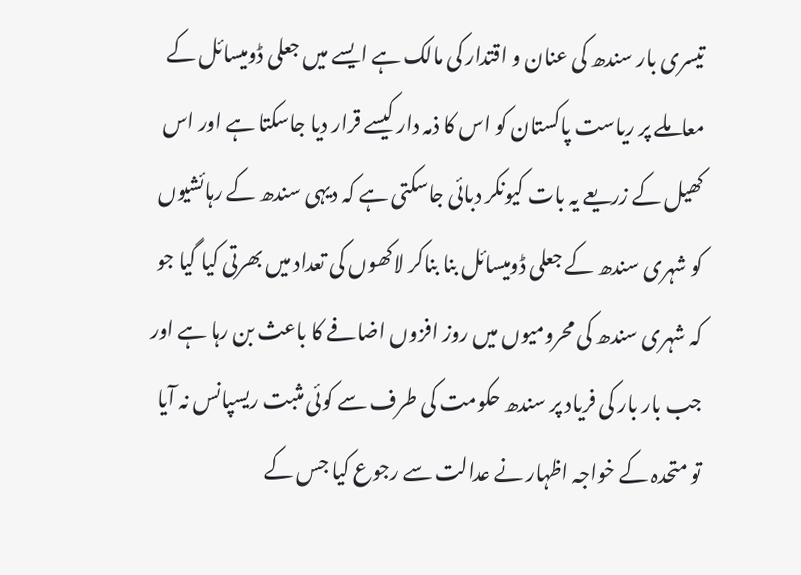تیسری بار سندھ کی عنان و اقتدار کی مالک ہے ایسے میں جعلی ڈومیسائل کے معاملے پر ریاست پاکستان کو اس کا ذمہ دار کیسے قرار دیا جاسکتا ہے اور اس کھیل کے زریعے یہ بات کیونکر دبائی جاسکتی ہے کہ دیہی سندھ کے رہائشیوں کو شہری سندھ کے جعلی ڈومیسائل بنا بناکر لاکھوں کی تعداد میں بھرتی کیا گیا جو کہ شہری سندھ کی محرومیوں میں روز افزوں اضافے کا باعث بن رہا ہے اور جب بار بار کی فریاد پر سندھ حکومت کی طرف سے کوئی مثبت ریسپانس نہ آیا تو متحدہ کے خواجہ اظہار نے عدالت سے رجوع کیا جس کے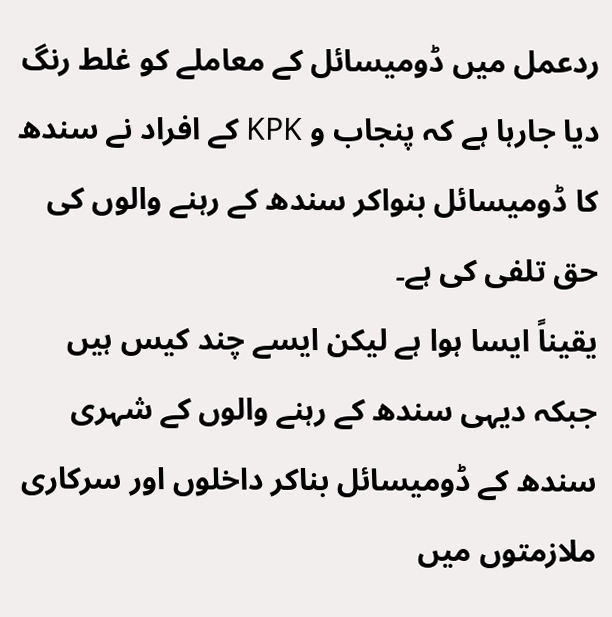ردعمل میں ڈومیسائل کے معاملے کو غلط رنگ دیا جارہا ہے کہ پنجاب و KPK کے افراد نے سندھ کا ڈومیسائل بنواکر سندھ کے رہنے والوں کی حق تلفی کی ہے۔
یقیناً ایسا ہوا ہے لیکن ایسے چند کیس ہیں جبکہ دیہی سندھ کے رہنے والوں کے شہری سندھ کے ڈومیسائل بناکر داخلوں اور سرکاری ملازمتوں میں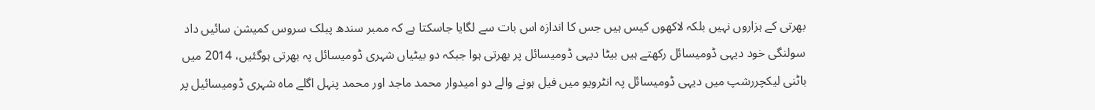بھرتی کے ہزاروں نہیں بلکہ لاکھوں کیس ہیں جس کا اندازہ اس بات سے لگایا جاسکتا ہے کہ ممبر سندھ پبلک سروس کمیشن سائیں داد سولنگی خود دیہی ڈومیسائل رکھتے ہیں بیٹا دیہی ڈومیسائل پر بھرتی ہوا جبکہ دو بیٹیاں شہری ڈومیسائل پہ بھرتی ہوگئیں، 2014 میں باٹنی لیکچررشپ میں دیہی ڈومیسائل پہ انٹرویو میں فیل ہونے والے دو امیدوار محمد ماجد اور محمد پنہل اگلے ماہ شہری ڈومیسائیل پر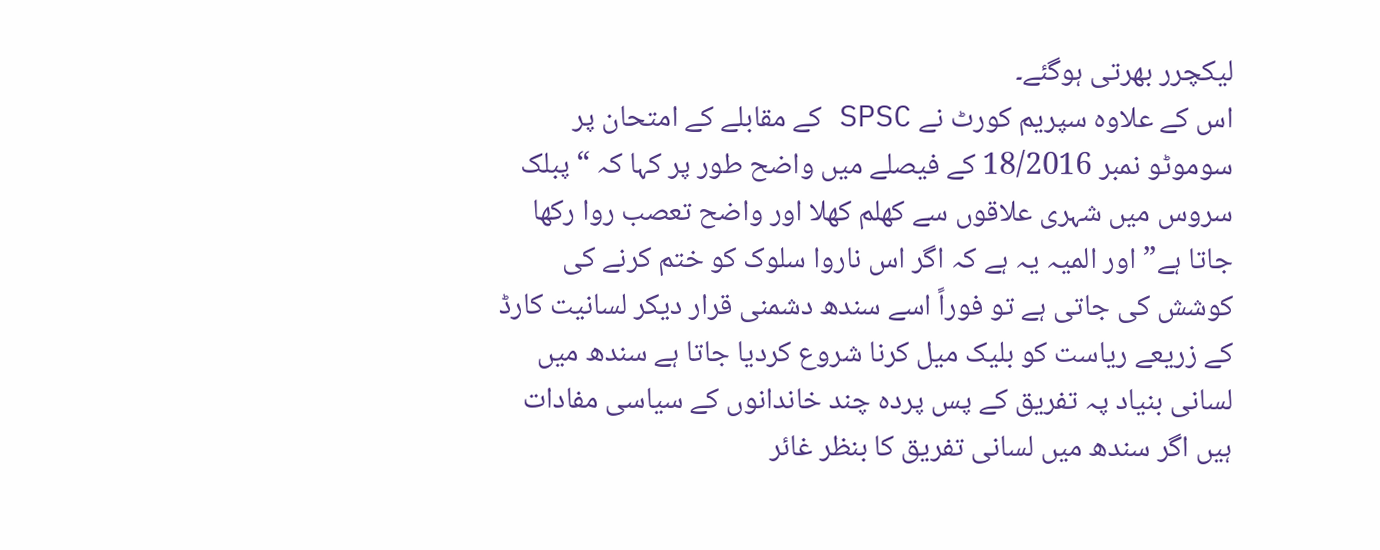لیکچرر بھرتی ہوگئے۔
اس کے علاوہ سپریم کورٹ نے SPSC کے مقابلے کے امتحان پر سوموٹو نمبر 18/2016 کے فیصلے میں واضح طور پر کہا کہ “پبلک سروس میں شہری علاقوں سے کھلم کھلا اور واضح تعصب روا رکھا جاتا ہے” اور المیہ یہ ہے کہ اگر اس ناروا سلوک کو ختم کرنے کی کوشش کی جاتی ہے تو فوراً اسے سندھ دشمنی قرار دیکر لسانیت کارڈ کے زریعے ریاست کو بلیک میل کرنا شروع کردیا جاتا ہے سندھ میں لسانی بنیاد پہ تفریق کے پس پردہ چند خاندانوں کے سیاسی مفادات ہیں اگر سندھ میں لسانی تفریق کا بنظر غائر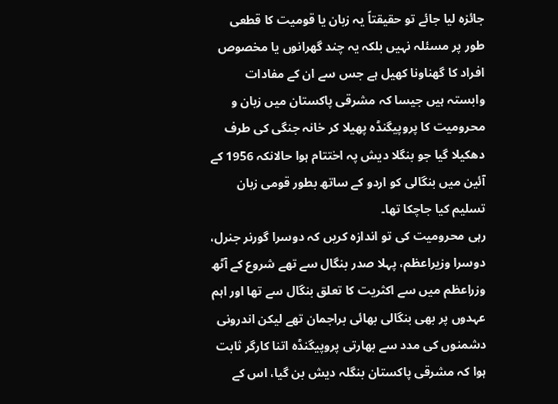جائزہ لیا جائے تو حقیقتاً یہ زبان یا قومیت کا قطعی طور پر مسئلہ نہیں بلکہ یہ چند گھرانوں یا مخصوص افراد کا گھناونا کھیل ہے جس سے ان کے مفادات وابستہ ہیں جیسا کہ مشرقی پاکستان میں زبان و محرومیت کا پروپیگنڈہ پھیلا کر خانہ جنگی کی طرف دھکیلا گیا جو بنگلا دیش پہ اختتام ہوا حالانکہ 1956 کے آئین میں بنگالی کو اردو کے ساتھ بطور قومی زبان تسلیم کیا جاچکا تھا۔
رہی محرومیت کی تو اندازہ کریں کہ دوسرا گورنر جنرل، دوسرا وزیراعظم، پہلا صدر بنگال سے تھے شروع کے آٹھ وزراعظم میں سے اکثریت کا تعلق بنگال سے تھا اور اہم عہدوں پر بھی بنگالی بھائی براجمان تھے لیکن اندرونی دشمنوں کی مدد سے بھارتی پروپیگنڈہ اتنا کارگر ثابت ہوا کہ مشرقی پاکستان بنگلہ دیش بن گیا، اس کے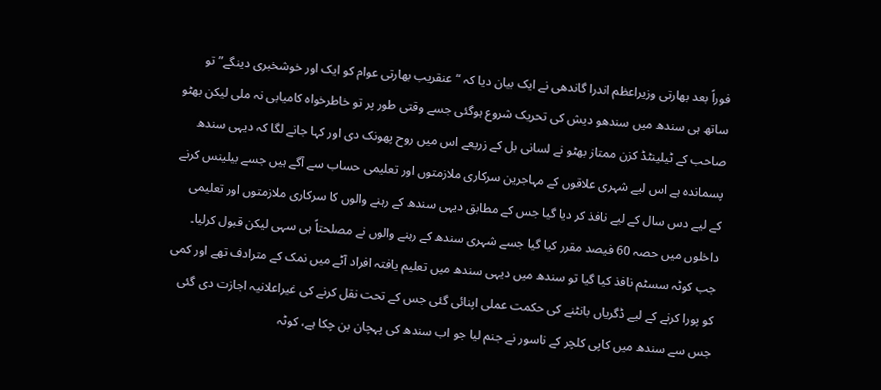فوراً بعد بھارتی وزیراعظم اندرا گاندھی نے ایک بیان دیا کہ “عنقریب بھارتی عوام کو ایک اور خوشخبری دینگے” تو ساتھ ہی سندھ میں سندھو دیش کی تحریک شروع ہوگئی جسے وقتی طور پر تو خاطرخواہ کامیابی نہ ملی لیکن بھٹو صاحب کے ٹیلینٹڈ کزن ممتاز بھٹو نے لسانی بل کے زریعے اس میں روح پھونک دی اور کہا جانے لگا کہ دیہی سندھ پسماندہ ہے اس لیے شہری علاقوں کے مہاجرین سرکاری ملازمتوں اور تعلیمی حساب سے آگے ہیں جسے بیلینس کرنے کے لیے دس سال کے لیے نافذ کر دیا گیا جس کے مطابق دیہی سندھ کے رہنے والوں کا سرکاری ملازمتوں اور تعلیمی داخلوں میں حصہ 60 فیصد مقرر کیا گیا جسے شہری سندھ کے رہنے والوں نے مصلحتاً ہی سہی لیکن قبول کرلیا۔
جب کوٹہ سسٹم نافذ کیا گیا تو سندھ میں دیہی سندھ میں تعلیم یافتہ افراد آٹے میں نمک کے مترادف تھے اور کمی کو پورا کرنے کے لیے ڈگریاں بانٹنے کی حکمت عملی اپنائی گئی جس کے تحت نقل کرنے کی غیراعلانیہ اجازت دی گئی جس سے سندھ میں کاپی کلچر کے ناسور نے جنم لیا جو اب سندھ کی پہچان بن چکا ہے، کوٹہ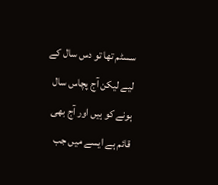سسٹم تھا تو دس سال کے لیے لیکن آج پچاس سال ہونے کو ہیں اور آج بھی قائم ہے ایسے میں جب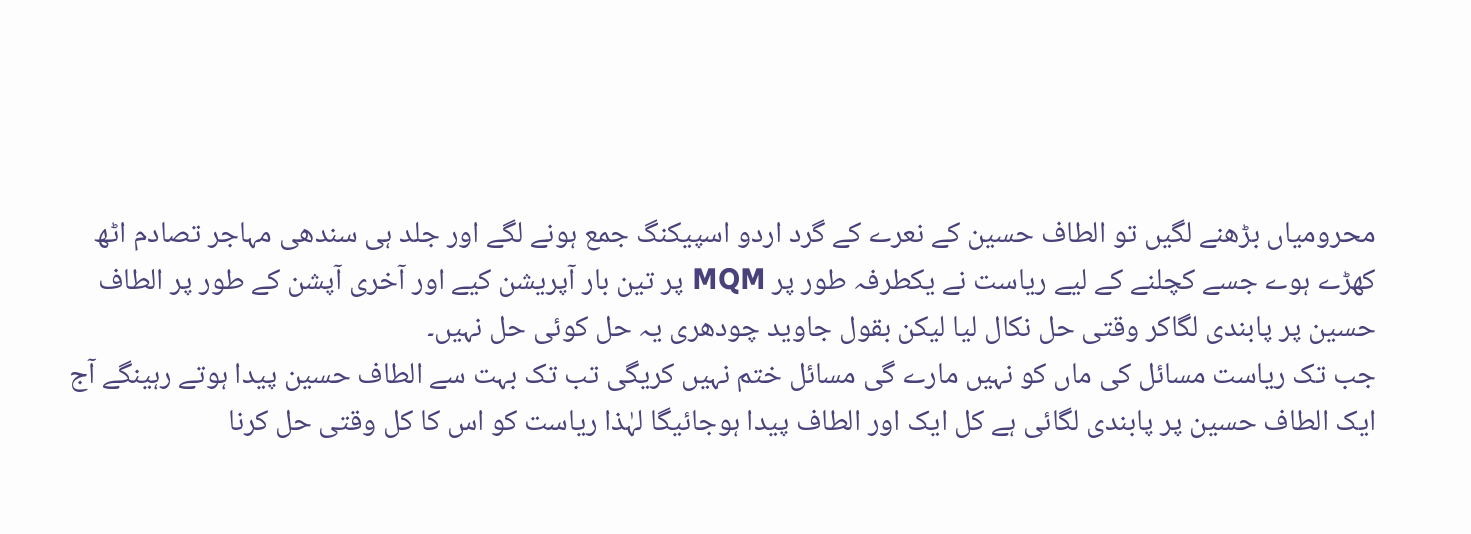محرومیاں بڑھنے لگیں تو الطاف حسین کے نعرے کے گرد اردو اسپیکنگ جمع ہونے لگے اور جلد ہی سندھی مہاجر تصادم اٹھ کھڑے ہوے جسے کچلنے کے لیے ریاست نے یکطرفہ طور پر MQM پر تین بار آپریشن کیے اور آخری آپشن کے طور پر الطاف حسین پر پابندی لگاکر وقتی حل نکال لیا لیکن بقول جاوید چودھری یہ حل کوئی حل نہیں۔
جب تک ریاست مسائل کی ماں کو نہیں مارے گی مسائل ختم نہیں کریگی تب تک بہت سے الطاف حسین پیدا ہوتے رہینگے آج ایک الطاف حسین پر پابندی لگائی ہے کل ایک اور الطاف پیدا ہوجائیگا لہٰذا ریاست کو اس کا کل وقتی حل کرنا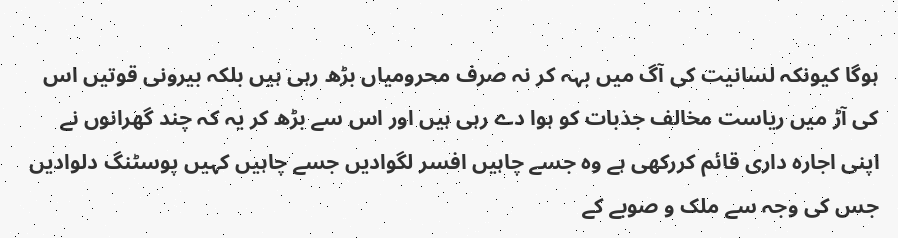ہوگا کیونکہ لسانیت کی آگ میں بہہ کر نہ صرف محرومیاں بڑھ رہی ہیں بلکہ بیرونی قوتیں اس کی آڑ میں ریاست مخالف جذبات کو ہوا دے رہی ہیں اور اس سے بڑھ کر یہ کہ چند گھرانوں نے اپنی اجارہ داری قائم کررکھی ہے وہ جسے چاہیں افسر لگوادیں جسے چاہیں کہیں پوسٹنگ دلوادیں جس کی وجہ سے ملک و صوبے کے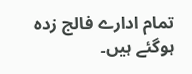تمام ادارے فالج زدہ ہوگئے ہیں۔